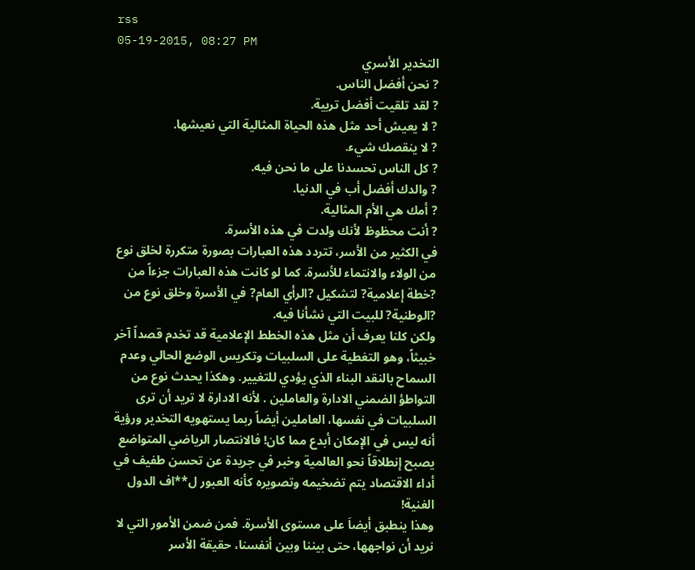rss
05-19-2015, 08:27 PM
التخدير الأسري
? نحن أفضل الناس.
? لقد تلقيت أفضل تربية.
? لا يعيش أحد مثل هذه الحياة المثالية التي نعيشها.
? لا ينقصك شيء.
? كل الناس تحسدنا على ما نحن فيه.
? والدك أفضل أب في الدنيا.
? أمك هي الأم المثالية.
? أنت محظوظ لأنك ولدت في هذه الأسرة.
في الكثير من الأسر، تتردد هذه العبارات بصورة متكررة لخلق نوع من الولاء والانتماء للأسرة. كما لو كانت هذه العبارات جزءاً من ?خطة إعلامية? لتشكيل ?الرأي العام? في الأسرة وخلق نوع من ?الوطنية? للبيت التي نشأنا فيه.
ولكن كلنا يعرف أن مثل هذه الخطط الإعلامية قد تخدم قصداً آخر خبيثاً، وهو التغطية على السلبيات وتكريس الوضع الحالي وعدم السماح بالنقد البناء الذي يؤدي للتغيير. وهكذا يحدث نوع من التواطؤ الضمني الادارة والعاملين . لأنه الادارة لا تريد أن ترى السلبيات في نفسها، العاملين أيضاً ربما يستهويه التخدير ورؤية أنه ليس في الإمكان أبدع مما كان! فالانتصار الرياضي المتواضع يصبح إنطلاقاً نحو العالمية وخبر في جريدة عن تحسن طفيف في أداء الاقتصاد يتم تضخيمه وتصويره كأنه العبور ل**اف الدول الغنية!
وهذا ينطبق أيضاَ على مستوى الأسرة. فمن ضمن الأمور التي لا نريد أن نواجهها، حتى بيننا وبين أنفسنا، حقيقة الأسر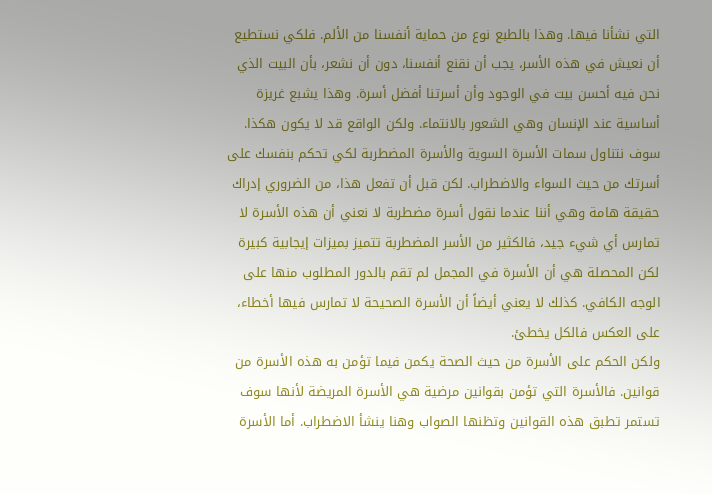التي نشأنا فيها. وهذا بالطبع نوع من حماية أنفسنا من الألم. فلكي نستطيع أن نعيش في هذه الأسر، يجب أن نقنع أنفسنا، دون أن نشعر، بأن البيت الذي نحن فيه أحسن بيت في الوجود وأن أسرتنا أفضل أسرة. وهذا يشبع غريزة أساسية عند الإنسان وهي الشعور بالانتماء. ولكن الواقع قد لا يكون هكذا.
سوف نتناول سمات الأسرة السوية والأسرة المضطربة لكي تحكم بنفسك على أسرتك من حيث السواء والاضطراب. لكن قبل أن تفعل هذا، من الضروري إدراك حقيقة هامة وهي أننا عندما نقول أسرة مضطربة لا نعني أن هذه الأسرة لا تمارس أي شيء جيد، فالكثير من الأسر المضطربة تتميز بميزات إيجابية كبيرة لكن المحصلة هي أن الأسرة في المجمل لم تقم بالدور المطلوب منها على الوجه الكافي. كذلك لا يعني أيضاً أن الأسرة الصحيحة لا تمارس فيها أخطاء، على العكس فالكل يخطئ.
ولكن الحكم على الأسرة من حيث الصحة يكمن فيما تؤمن به هذه الأسرة من قوانين. فالأسرة التي تؤمن بقوانين مرضية هي الأسرة المريضة لأنها سوف تستمر تطبق هذه القوانين وتظنها الصواب وهنا ينشأ الاضطراب. أما الأسرة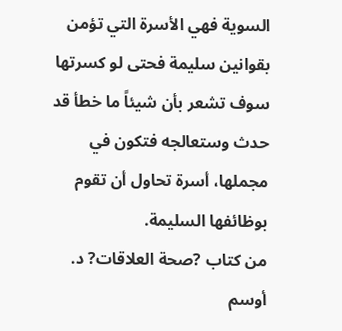السوية فهي الأسرة التي تؤمن بقوانين سليمة فحتى لو كسرتها سوف تشعر بأن شيئاً ما خطأ قد حدث وستعالجه فتكون في مجملها، أسرة تحاول أن تقوم بوظائفها السليمة.
من كتاب ?صحة العلاقات? د. أوسم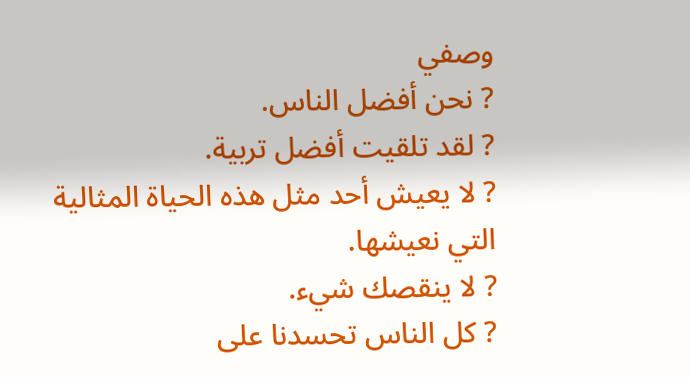وصفي
? نحن أفضل الناس.
? لقد تلقيت أفضل تربية.
? لا يعيش أحد مثل هذه الحياة المثالية التي نعيشها.
? لا ينقصك شيء.
? كل الناس تحسدنا على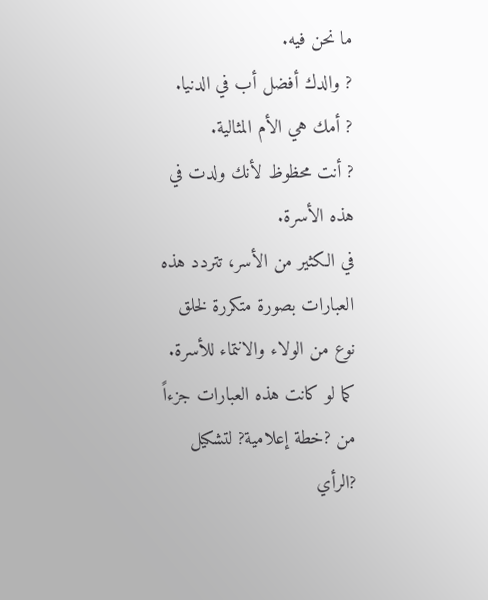ما نحن فيه.
? والدك أفضل أب في الدنيا.
? أمك هي الأم المثالية.
? أنت محظوظ لأنك ولدت في هذه الأسرة.
في الكثير من الأسر، تتردد هذه العبارات بصورة متكررة لخلق نوع من الولاء والانتماء للأسرة. كما لو كانت هذه العبارات جزءاً من ?خطة إعلامية? لتشكيل ?الرأي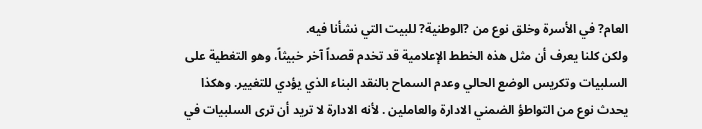العام? في الأسرة وخلق نوع من ?الوطنية? للبيت التي نشأنا فيه.
ولكن كلنا يعرف أن مثل هذه الخطط الإعلامية قد تخدم قصداً آخر خبيثاً، وهو التغطية على السلبيات وتكريس الوضع الحالي وعدم السماح بالنقد البناء الذي يؤدي للتغيير. وهكذا يحدث نوع من التواطؤ الضمني الادارة والعاملين . لأنه الادارة لا تريد أن ترى السلبيات في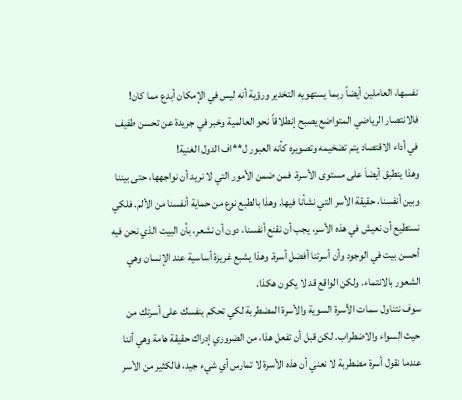نفسها، العاملين أيضاً ربما يستهويه التخدير ورؤية أنه ليس في الإمكان أبدع مما كان! فالانتصار الرياضي المتواضع يصبح إنطلاقاً نحو العالمية وخبر في جريدة عن تحسن طفيف في أداء الاقتصاد يتم تضخيمه وتصويره كأنه العبور ل**اف الدول الغنية!
وهذا ينطبق أيضاَ على مستوى الأسرة. فمن ضمن الأمور التي لا نريد أن نواجهها، حتى بيننا وبين أنفسنا، حقيقة الأسر التي نشأنا فيها. وهذا بالطبع نوع من حماية أنفسنا من الألم. فلكي نستطيع أن نعيش في هذه الأسر، يجب أن نقنع أنفسنا، دون أن نشعر، بأن البيت الذي نحن فيه أحسن بيت في الوجود وأن أسرتنا أفضل أسرة. وهذا يشبع غريزة أساسية عند الإنسان وهي الشعور بالانتماء. ولكن الواقع قد لا يكون هكذا.
سوف نتناول سمات الأسرة السوية والأسرة المضطربة لكي تحكم بنفسك على أسرتك من حيث السواء والاضطراب. لكن قبل أن تفعل هذا، من الضروري إدراك حقيقة هامة وهي أننا عندما نقول أسرة مضطربة لا نعني أن هذه الأسرة لا تمارس أي شيء جيد، فالكثير من الأسر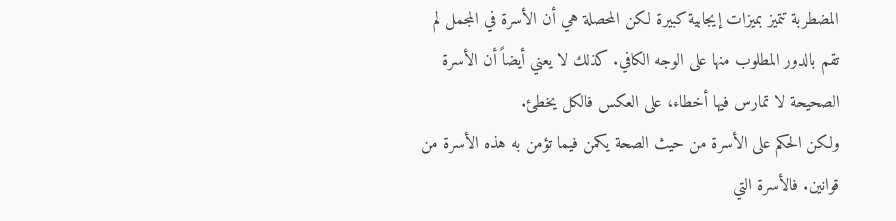المضطربة تتميز بميزات إيجابية كبيرة لكن المحصلة هي أن الأسرة في المجمل لم تقم بالدور المطلوب منها على الوجه الكافي. كذلك لا يعني أيضاً أن الأسرة الصحيحة لا تمارس فيها أخطاء، على العكس فالكل يخطئ.
ولكن الحكم على الأسرة من حيث الصحة يكمن فيما تؤمن به هذه الأسرة من قوانين. فالأسرة التي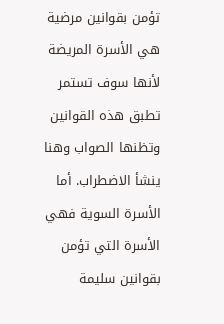تؤمن بقوانين مرضية هي الأسرة المريضة لأنها سوف تستمر تطبق هذه القوانين وتظنها الصواب وهنا ينشأ الاضطراب. أما الأسرة السوية فهي الأسرة التي تؤمن بقوانين سليمة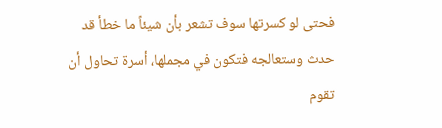فحتى لو كسرتها سوف تشعر بأن شيئاً ما خطأ قد حدث وستعالجه فتكون في مجملها، أسرة تحاول أن تقوم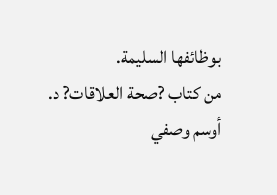بوظائفها السليمة.
من كتاب ?صحة العلاقات? د. أوسم وصفي